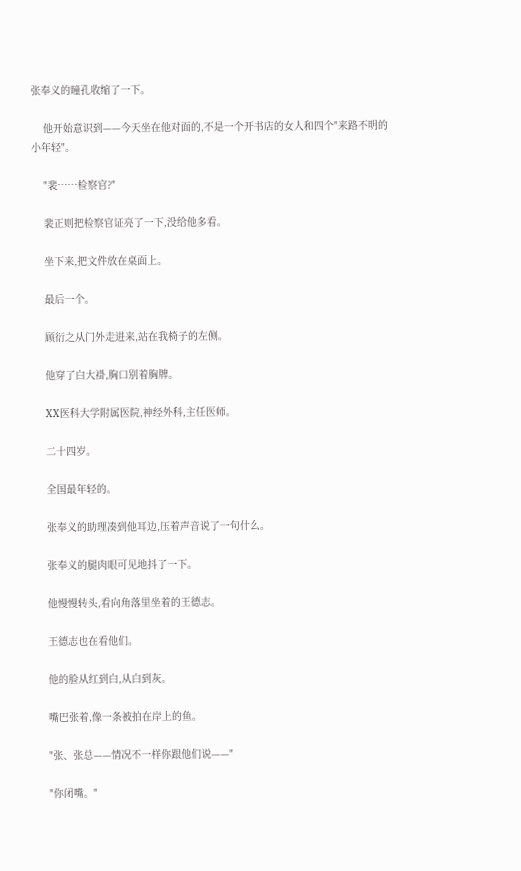张奉义的瞳孔收缩了一下。

    他开始意识到——今天坐在他对面的,不是一个开书店的女人和四个"来路不明的小年轻"。

    "裴……检察官?"

    裴正则把检察官证亮了一下,没给他多看。

    坐下来,把文件放在桌面上。

    最后一个。

    顾衍之从门外走进来,站在我椅子的左侧。

    他穿了白大褂,胸口别着胸牌。

    XX医科大学附属医院,神经外科,主任医师。

    二十四岁。

    全国最年轻的。

    张奉义的助理凑到他耳边,压着声音说了一句什么。

    张奉义的腿肉眼可见地抖了一下。

    他慢慢转头,看向角落里坐着的王德志。

    王德志也在看他们。

    他的脸从红到白,从白到灰。

    嘴巴张着,像一条被拍在岸上的鱼。

    "张、张总——情况不一样你跟他们说——"

    "你闭嘴。"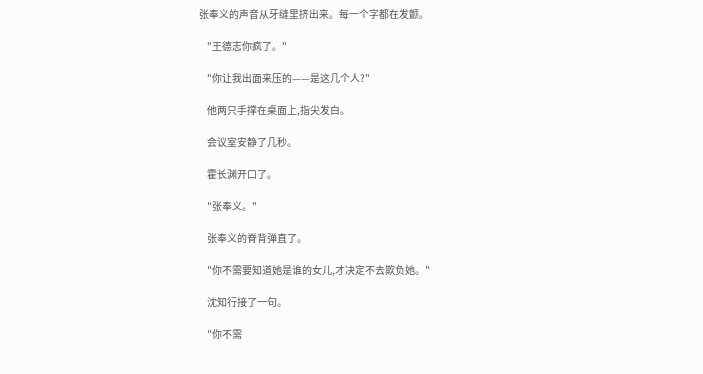张奉义的声音从牙缝里挤出来。每一个字都在发颤。

    "王德志你疯了。"

    "你让我出面来压的——是这几个人?"

    他两只手撑在桌面上,指尖发白。

    会议室安静了几秒。

    霍长渊开口了。

    "张奉义。"

    张奉义的脊背弹直了。

    "你不需要知道她是谁的女儿,才决定不去欺负她。"

    沈知行接了一句。

    "你不需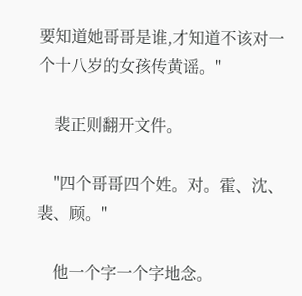要知道她哥哥是谁,才知道不该对一个十八岁的女孩传黄谣。"

    裴正则翻开文件。

    "四个哥哥四个姓。对。霍、沈、裴、顾。"

    他一个字一个字地念。